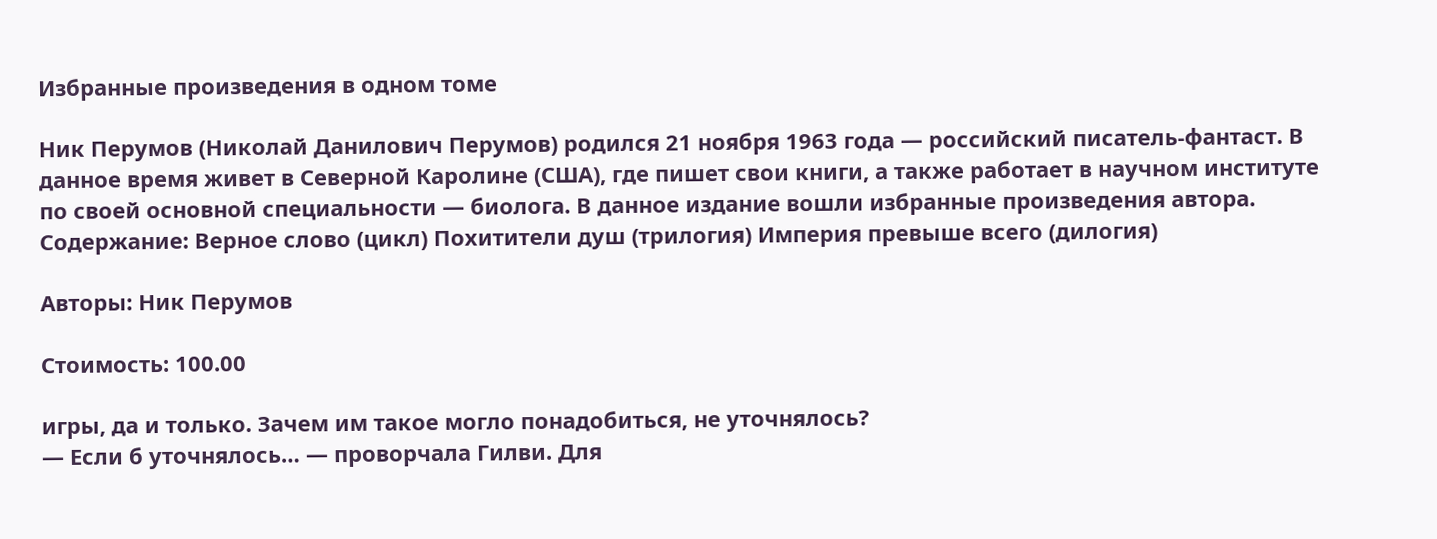Избранные произведения в одном томе

Ник Перумов (Николай Данилович Перумов) родился 21 ноября 1963 года — российский писатель-фантаст. В данное время живет в Северной Каролине (США), где пишет свои книги, а также работает в научном институте по своей основной специальности — биолога. В данное издание вошли избранные произведения автора. Содержание: Верное слово (цикл) Похитители душ (трилогия) Империя превыше всего (дилогия)

Авторы: Ник Перумов

Стоимость: 100.00

игры, да и только. Зачем им такое могло понадобиться, не уточнялось?
— Если б уточнялось… — проворчала Гилви. Для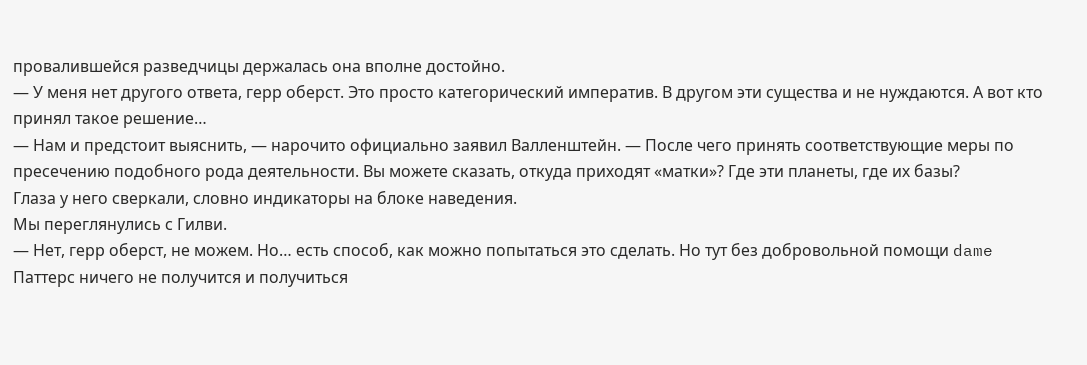провалившейся разведчицы держалась она вполне достойно.
— У меня нет другого ответа, герр оберст. Это просто категорический императив. В другом эти существа и не нуждаются. А вот кто принял такое решение…
— Нам и предстоит выяснить, — нарочито официально заявил Валленштейн. — После чего принять соответствующие меры по пресечению подобного рода деятельности. Вы можете сказать, откуда приходят «матки»? Где эти планеты, где их базы?
Глаза у него сверкали, словно индикаторы на блоке наведения.
Мы переглянулись с Гилви.
— Нет, герр оберст, не можем. Но… есть способ, как можно попытаться это сделать. Но тут без добровольной помощи dame Паттерс ничего не получится и получиться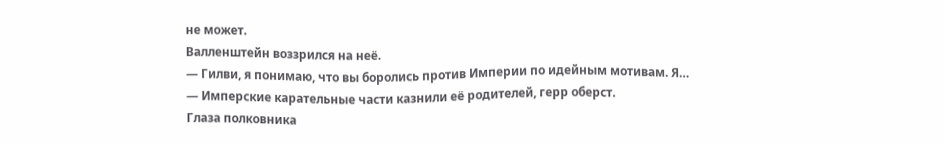не может.
Валленштейн воззрился на неё.
— Гилви, я понимаю, что вы боролись против Империи по идейным мотивам. Я…
— Имперские карательные части казнили её родителей, герр оберст.
Глаза полковника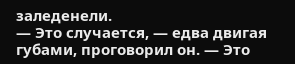заледенели.
— Это случается, — едва двигая губами, проговорил он. — Это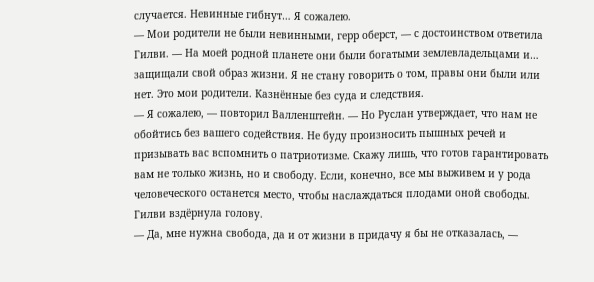случается. Невинные гибнут… Я сожалею.
— Мои родители не были невинными, герр оберст, — с достоинством ответила Гилви. — На моей родной планете они были богатыми землевладельцами и… защищали свой образ жизни. Я не стану говорить о том, правы они были или нет. Это мои родители. Казнённые без суда и следствия.
— Я сожалею, — повторил Валленштейн. — Но Руслан утверждает, что нам не обойтись без вашего содействия. Не буду произносить пышных речей и призывать вас вспомнить о патриотизме. Скажу лишь, что готов гарантировать вам не только жизнь, но и свободу. Если, конечно, все мы выживем и у рода человеческого останется место, чтобы наслаждаться плодами оной свободы.
Гилви вздёрнула голову.
— Да, мне нужна свобода, да и от жизни в придачу я бы не отказалась, —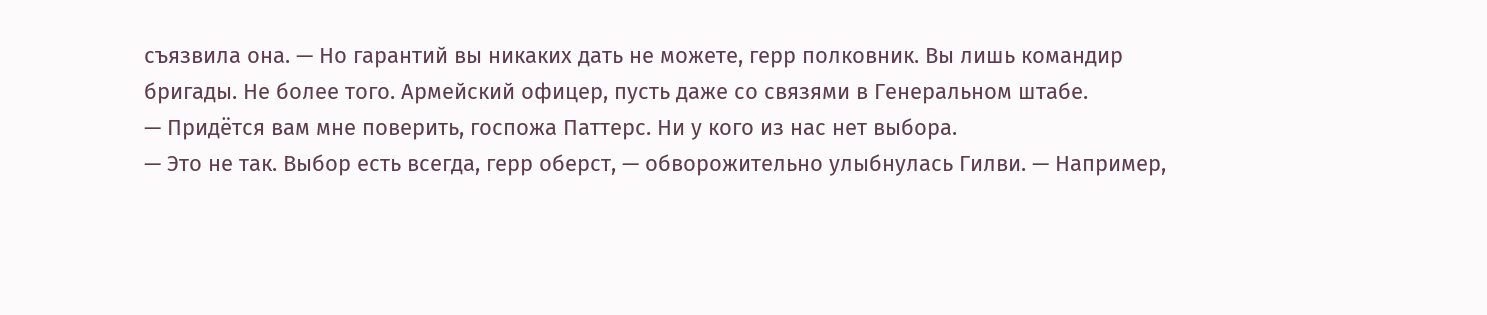съязвила она. — Но гарантий вы никаких дать не можете, герр полковник. Вы лишь командир бригады. Не более того. Армейский офицер, пусть даже со связями в Генеральном штабе.
— Придётся вам мне поверить, госпожа Паттерс. Ни у кого из нас нет выбора.
— Это не так. Выбор есть всегда, герр оберст, — обворожительно улыбнулась Гилви. — Например,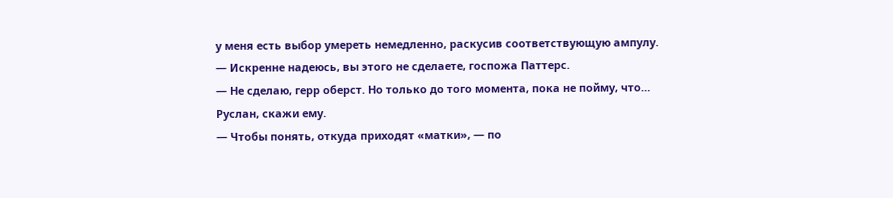у меня есть выбор умереть немедленно, раскусив соответствующую ампулу.
— Искренне надеюсь, вы этого не сделаете, госпожа Паттерс.
— Не сделаю, герр оберст. Но только до того момента, пока не пойму, что… Руслан, скажи ему.
— Чтобы понять, откуда приходят «матки», — по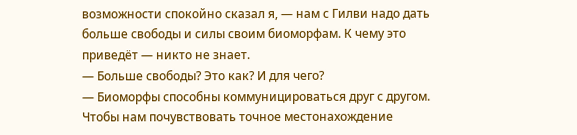возможности спокойно сказал я, — нам с Гилви надо дать больше свободы и силы своим биоморфам. К чему это приведёт — никто не знает.
— Больше свободы? Это как? И для чего?
— Биоморфы способны коммуницироваться друг с другом. Чтобы нам почувствовать точное местонахождение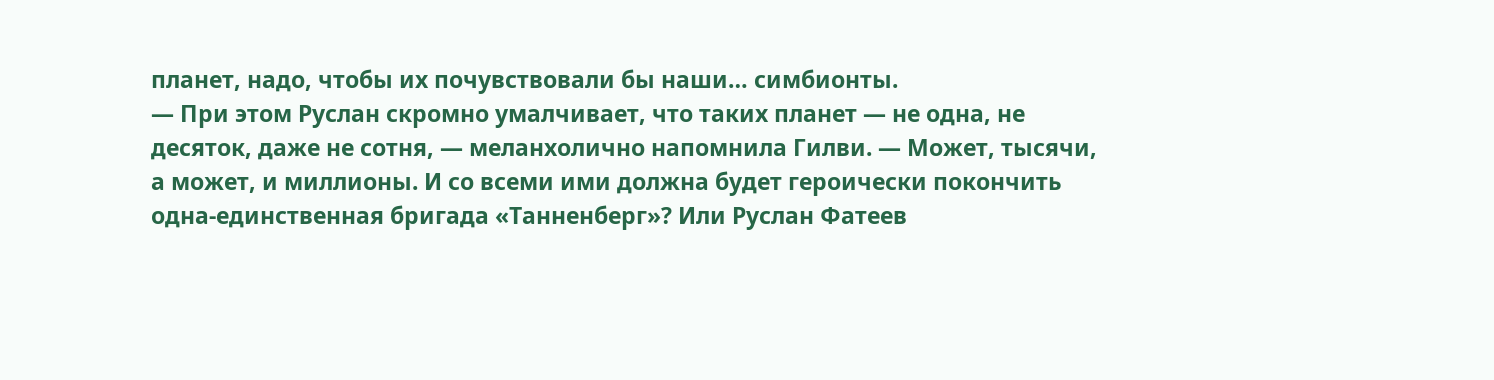планет, надо, чтобы их почувствовали бы наши… симбионты.
— При этом Руслан скромно умалчивает, что таких планет — не одна, не десяток, даже не сотня, — меланхолично напомнила Гилви. — Может, тысячи, а может, и миллионы. И со всеми ими должна будет героически покончить одна-единственная бригада «Танненберг»? Или Руслан Фатеев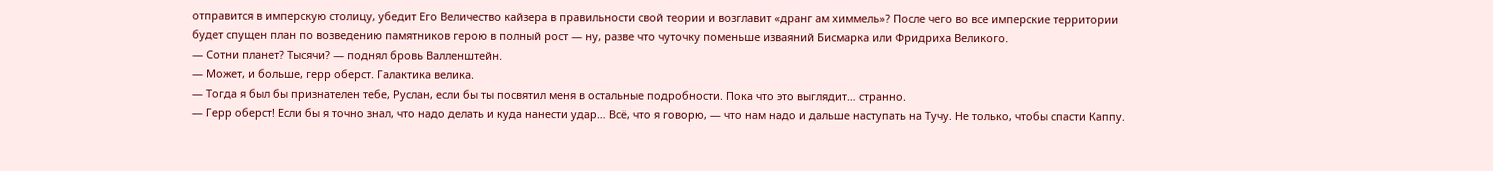отправится в имперскую столицу, убедит Его Величество кайзера в правильности свой теории и возглавит «дранг ам химмель»? После чего во все имперские территории будет спущен план по возведению памятников герою в полный рост — ну, разве что чуточку поменьше изваяний Бисмарка или Фридриха Великого.
— Сотни планет? Тысячи? — поднял бровь Валленштейн.
— Может, и больше, герр оберст. Галактика велика.
— Тогда я был бы признателен тебе, Руслан, если бы ты посвятил меня в остальные подробности. Пока что это выглядит… странно.
— Герр оберст! Если бы я точно знал, что надо делать и куда нанести удар… Всё, что я говорю, — что нам надо и дальше наступать на Тучу. Не только, чтобы спасти Каппу.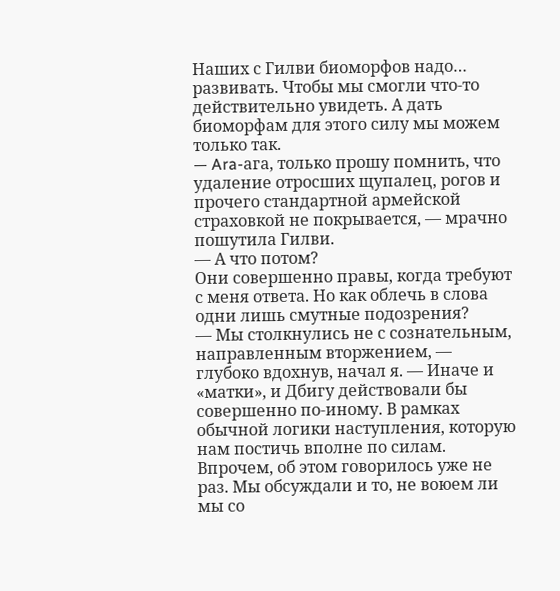Наших с Гилви биоморфов надо… развивать. Чтобы мы смогли что-то действительно увидеть. А дать биоморфам для этого силу мы можем только так.
— Ara-ага, только прошу помнить, что удаление отросших щупалец, рогов и прочего стандартной армейской страховкой не покрывается, — мрачно пошутила Гилви.
— А что потом?
Они совершенно правы, когда требуют с меня ответа. Но как облечь в слова одни лишь смутные подозрения?
— Мы столкнулись не с сознательным, направленным вторжением, — глубоко вдохнув, начал я. — Иначе и «матки», и Дбигу действовали бы совершенно по-иному. В рамках обычной логики наступления, которую нам постичь вполне по силам. Впрочем, об этом говорилось уже не раз. Мы обсуждали и то, не воюем ли мы со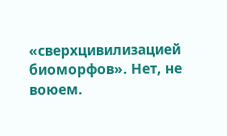«сверхцивилизацией биоморфов». Нет, не воюем.